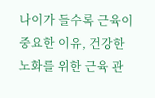나이가 들수록 근육이 중요한 이유, 건강한 노화를 위한 근육 관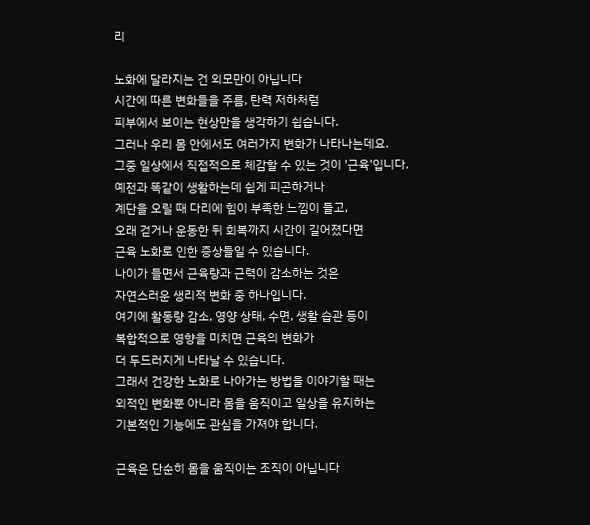리

노화에 달라지는 건 외모만이 아닙니다
시간에 따른 변화들을 주름, 탄력 저하처럼
피부에서 보이는 현상만을 생각하기 쉽습니다.
그러나 우리 몸 안에서도 여러가지 변화가 나타나는데요.
그중 일상에서 직접적으로 체감할 수 있는 것이 '근육'입니다.
예전과 똑같이 생활하는데 쉽게 피곤하거나
계단을 오릴 때 다리에 힘이 부족한 느낌이 들고,
오래 걷거나 운동한 뒤 회복까지 시간이 길어졌다면
근육 노화로 인한 증상들일 수 있습니다.
나이가 들면서 근육량과 근력이 감소하는 것은
자연스러운 생리적 변화 중 하나입니다.
여기에 활동량 감소, 영양 상태, 수면, 생활 습관 등이
복합적으로 영향을 미치면 근육의 변화가
더 두드러지게 나타날 수 있습니다.
그래서 건강한 노화로 나아가는 방법을 이야기할 때는
외적인 변화뿐 아니라 몸을 움직이고 일상을 유지하는
기본적인 기능에도 관심을 가져야 합니다.

근육은 단순히 몸을 움직이는 조직이 아닙니다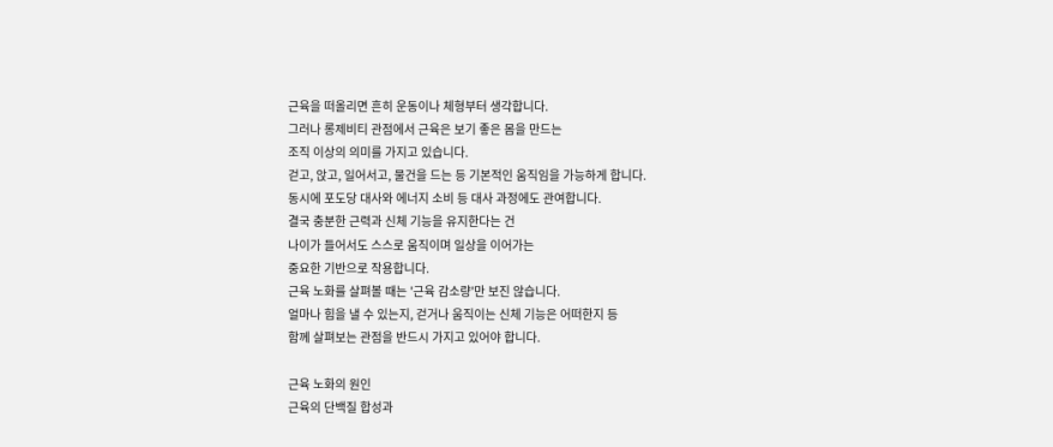근육을 떠올리면 흔히 운동이나 체형부터 생각합니다.
그러나 롱제비티 관점에서 근육은 보기 좋은 몸을 만드는
조직 이상의 의미를 가지고 있습니다.
걷고, 앉고, 일어서고, 물건을 드는 등 기본적인 움직임을 가능하게 합니다.
동시에 포도당 대사와 에너지 소비 등 대사 과정에도 관여합니다.
결국 충분한 근력과 신체 기능을 유지한다는 건
나이가 들어서도 스스로 움직이며 일상을 이어가는
중요한 기반으로 작용합니다.
근육 노화를 살펴볼 때는 '근육 감소량'만 보진 않습니다.
얼마나 힘을 낼 수 있는지, 걷거나 움직이는 신체 기능은 어떠한지 등
함께 살펴보는 관점을 반드시 가지고 있어야 합니다.

근육 노화의 원인
근육의 단백질 합성과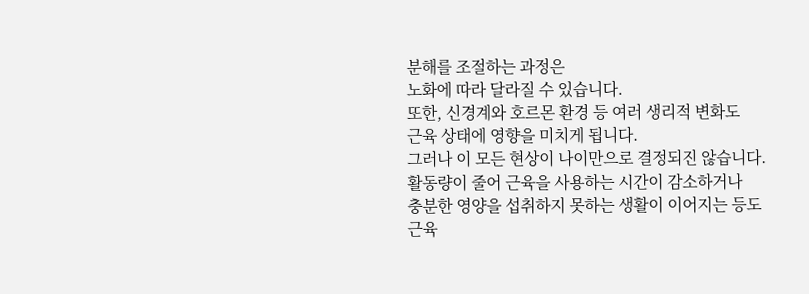분해를 조절하는 과정은
노화에 따라 달라질 수 있습니다.
또한, 신경계와 호르몬 환경 등 여러 생리적 변화도
근육 상태에 영향을 미치게 됩니다.
그러나 이 모든 현상이 나이만으로 결정되진 않습니다.
활동량이 줄어 근육을 사용하는 시간이 감소하거나
충분한 영양을 섭취하지 못하는 생활이 이어지는 등도
근육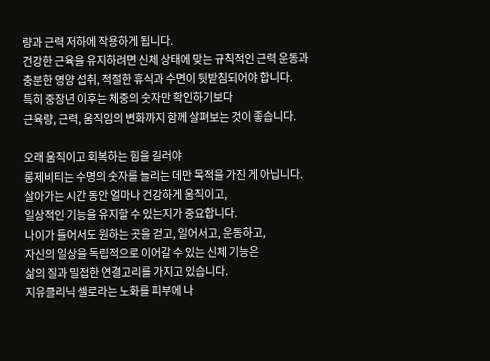량과 근력 저하에 작용하게 됩니다.
건강한 근육을 유지하려면 신체 상태에 맞는 규칙적인 근력 운동과
충분한 영양 섭취, 적절한 휴식과 수면이 뒷받침되어야 합니다.
특히 중장년 이후는 체중의 숫자만 확인하기보다
근육량, 근력, 움직임의 변화까지 함께 살펴보는 것이 좋습니다.

오래 움직이고 회복하는 힘을 길러야
롱제비티는 수명의 숫자를 늘리는 데만 목적을 가진 게 아닙니다.
살아가는 시간 동안 얼마나 건강하게 움직이고,
일상적인 기능을 유지할 수 있는지가 중요합니다.
나이가 들어서도 원하는 곳을 걷고, 일어서고, 운동하고,
자신의 일상을 독립적으로 이어갈 수 있는 신체 기능은
삶의 질과 밀접한 연결고리를 가지고 있습니다.
지유클리닉 셀로라는 노화를 피부에 나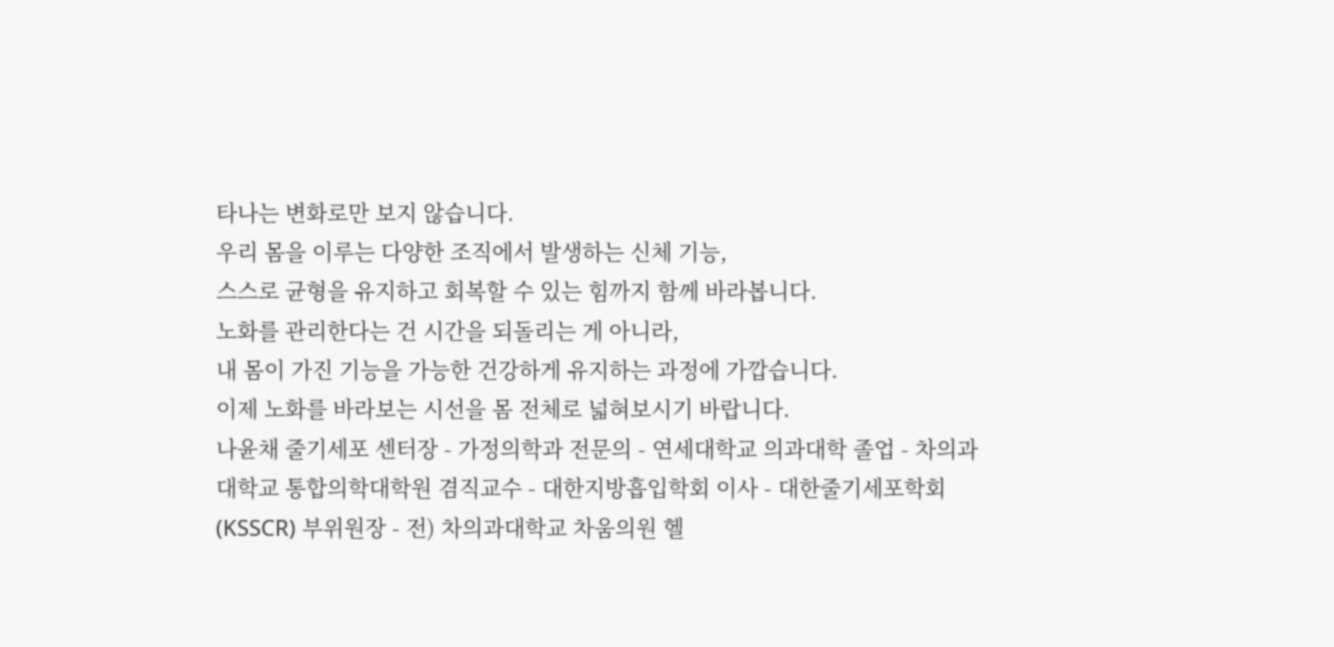타나는 변화로만 보지 않습니다.
우리 몸을 이루는 다양한 조직에서 발생하는 신체 기능,
스스로 균형을 유지하고 회복할 수 있는 힘까지 함께 바라봅니다.
노화를 관리한다는 건 시간을 되돌리는 게 아니라,
내 몸이 가진 기능을 가능한 건강하게 유지하는 과정에 가깝습니다.
이제 노화를 바라보는 시선을 몸 전체로 넓혀보시기 바랍니다.
나윤채 줄기세포 센터장 - 가정의학과 전문의 - 연세대학교 의과대학 졸업 - 차의과대학교 통합의학대학원 겸직교수 - 대한지방흡입학회 이사 - 대한줄기세포학회(KSSCR) 부위원장 - 전) 차의과대학교 차움의원 헬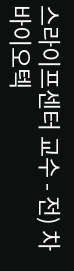스라이프센터 교수 - 전) 차바이오텍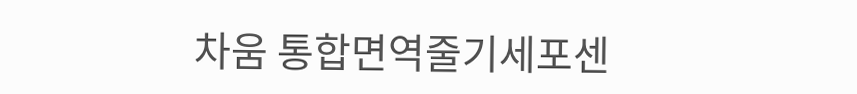차움 통합면역줄기세포센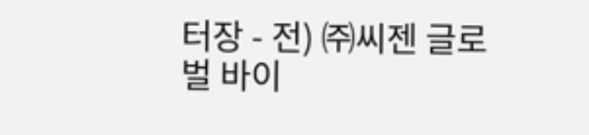터장 - 전) ㈜씨젠 글로벌 바이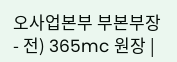오사업본부 부본부장 - 전) 365mc 원장 |